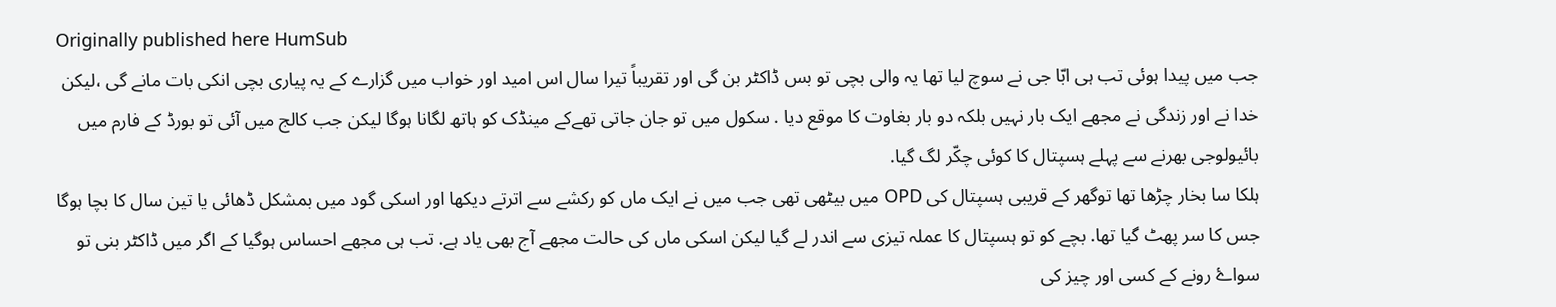Originally published here HumSub
جب میں پیدا ہوئی تب ہی ابّا جی نے سوچ لیا تھا یہ والی بچی تو بس ڈاکٹر بن گی اور تقریباً تیرا سال اس امید اور خواب میں گزارے کے یہ پیاری بچی انکی بات مانے گی ،لیکن خدا نے اور زندگی نے مجھے ایک بار نہیں بلکہ دو بار بغاوت کا موقع دیا . سکول میں تو جان جاتی تھےکے مینڈک کو ہاتھ لگانا ہوگا لیکن جب کالج میں آئی تو بورڈ کے فارم میں بائیولوجی بھرنے سے پہلے ہسپتال کا کوئی چکّر لگ گیا.
ہلکا سا بخار چڑھا تھا توگھر کے قریبی ہسپتال کی OPD میں بیٹھی تھی جب میں نے ایک ماں کو رکشے سے اترتے دیکھا اور اسکی گود میں بمشکل ڈھائی یا تین سال کا بچا ہوگا جس کا سر پھٹ گیا تھا. بچے کو تو ہسپتال کا عملہ تیزی سے اندر لے گیا لیکن اسکی ماں کی حالت مجھے آج بھی یاد ہے. تب ہی مجھے احساس ہوگیا کے اگر میں ڈاکٹر بنی تو سواۓ رونے کے کسی اور چیز کی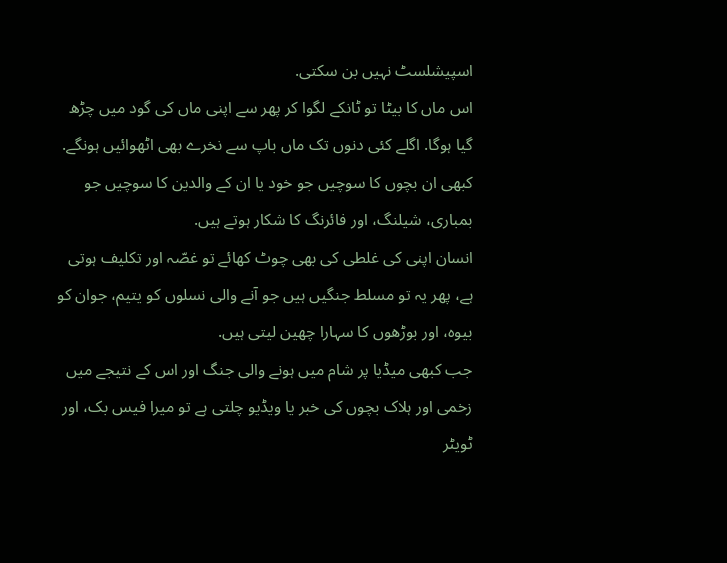اسپیشلسٹ نہیں بن سکتی.
اس ماں کا بیٹا تو ٹانکے لگوا کر پھر سے اپنی ماں کی گود میں چڑھ گیا ہوگا. اگلے کئی دنوں تک ماں باپ سے نخرے بھی اٹھوائیں ہونگے. کبھی ان بچوں کا سوچیں جو خود یا ان کے والدین کا سوچیں جو بمباری، شیلنگ، اور فائرنگ کا شکار ہوتے ہیں.
انسان اپنی کی غلطی کی بھی چوٹ کھائے تو غصّہ اور تکلیف ہوتی ہے، پھر یہ تو مسلط جنگیں ہیں جو آنے والی نسلوں کو یتیم، جوان کو بیوہ، اور بوڑھوں کا سہارا چھین لیتی ہیں.
جب کبھی میڈیا پر شام میں ہونے والی جنگ اور اس کے نتیجے میں زخمی اور ہلاک بچوں کی خبر یا ویڈیو چلتی ہے تو میرا فیس بک، اور ٹویٹر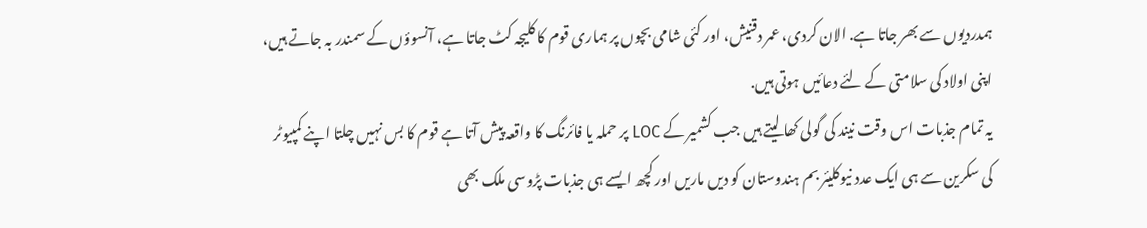ہمدردیوں سے بھر جاتا ہے. الان کردی، عمر دقنیش، اور کئی شامی بچوں پر ہماری قوم کا کلیجہ کٹ جاتا ہے، آنسوؤں کے سمندر بہ جاتے ہیں، اپنی اولاد کی سلامتی کے لئے دعائیں ہوتی ہیں.
یہ تمام جذبات اس وقت نیند کی گولی کھا لیتے ہیں جب کشمیر کے LOC پر حملہ یا فائرنگ کا واقعہ پیش آتا ہے قوم کا بس نہیں چلتا اپنے کمپیوٹر کی سکرین سے ہی ایک عدد نیوکلیئر بم ہندوستان کو دیں ماریں اور کچھ ایسے ہی جذبات پڑوسی ملک بھی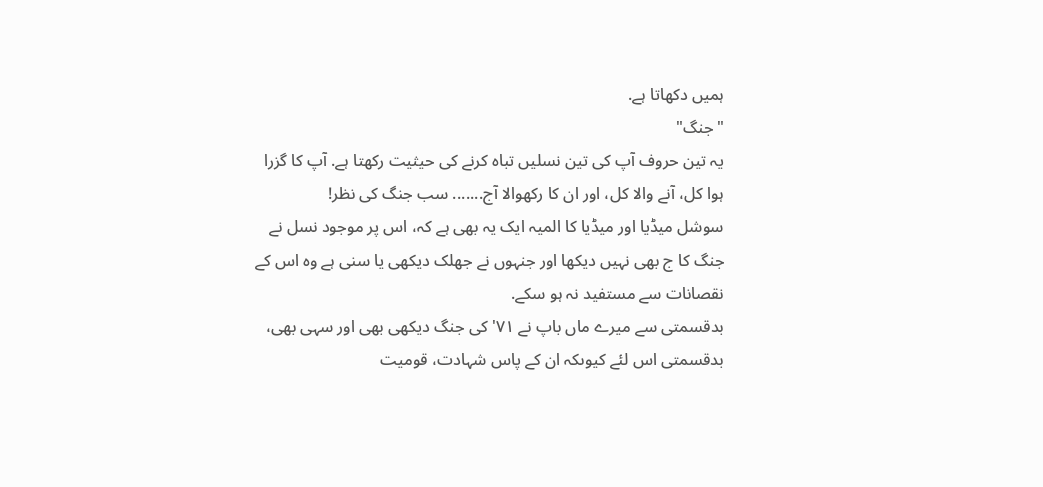ہمیں دکھاتا ہے.
"جنگ"
یہ تین حروف آپ کی تین نسلیں تباہ کرنے کی حیثیت رکھتا ہے. آپ کا گزرا ہوا کل، آنے والا کل، اور ان کا رکھوالا آج....... سب جنگ کی نظر!
سوشل میڈیا اور میڈیا کا المیہ ایک یہ بھی ہے کہ، اس پر موجود نسل نے جنگ کا ج بھی نہیں دیکھا اور جنہوں نے جھلک دیکھی یا سنی ہے وہ اس کے نقصانات سے مستفید نہ ہو سکے.
بدقسمتی سے میرے ماں باپ نے ٧١' کی جنگ دیکھی بھی اور سہی بھی، بدقسمتی اس لئے کیوںکہ ان کے پاس شہادت، قومیت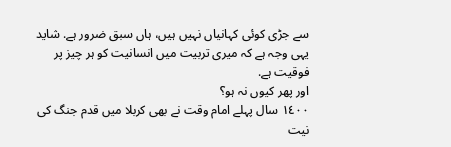سے جڑی کوئی کہانیاں نہیں ہیں، ہاں سبق ضرور ہے. شاید یہی وجہ ہے کہ میری تربیت میں انسانیت کو ہر چیز پر فوقیت ہے.
اور پھر کیوں نہ ہو؟
١٤٠٠ سال پہلے امام وقت نے بھی کربلا میں قدم جنگ کی نیت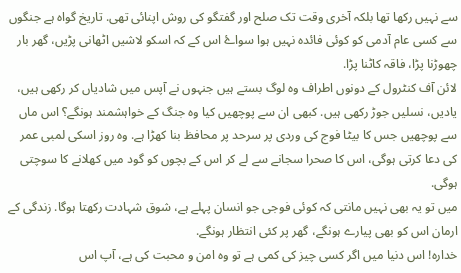سے نہیں رکھا تھا بلکہ آخری وقت تک صلح اور گفتگو کی روش اپنائی تھی. تاریخ گواہ ہے جنگوں سے کسی عام آدمی کو کوئی فائدہ نہیں ہوا سواۓ اس کے کہ اسکو لاشیں اٹھانی پڑیں، گھر بار چھوڑنا پڑا، فاقہ کاٹنا پڑا.
لائن آف کنٹرول کے دونوں اطراف وہ لوگ بستے ہیں جنہوں نے آپس میں شادیاں کر رکھی ہیں، یادیں، نسلیں جوڑ رکھی ہیں. کبھی ان سے پوچھیں کیا وہ جنگ کے خواہشمند ہونگے؟ اس ماں سے پوچھیں جس کا بیٹا فوج کی وردی پر سرحد پر محافظ بنا کھڑا ہے. وہ روز اسکی لمبی عمر کی دعا کرتی ہوگی، اس کا صحرا سجانے سے لے کر اس کے بچوں کو گود میں کھلانے کا سوچتی ہوگی.
میں تو یہ بھی نہیں مانتی کہ کوئی فوجی جو انسان پہلے ہے، شوق شہادت رکھتا ہوگا. زندگی کے ارمان اس کو بھی پیارے ہونگے، گھر پر کئی انتظار ہونگے.
خدارہ! اس دنیا میں اگر کسی چیز کی کمی ہے تو وہ امن و محبت کی ہے، آپ اس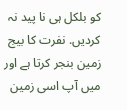کو بلکل ہی نا پید نہ کردیں. نفرت کا بیج زمین بنجر کرتا ہے اور میں آپ اسی زمین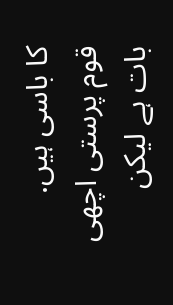کا باسی ہیں.
قوم پرستی اچھی بات ہے لیکن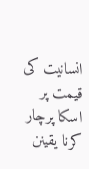انسانیت کی قیمت پر اسکا پرچار کرنا یقینن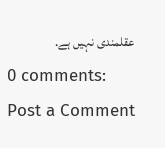عقلمندی نہیں ہے.
0 comments:
Post a Comment